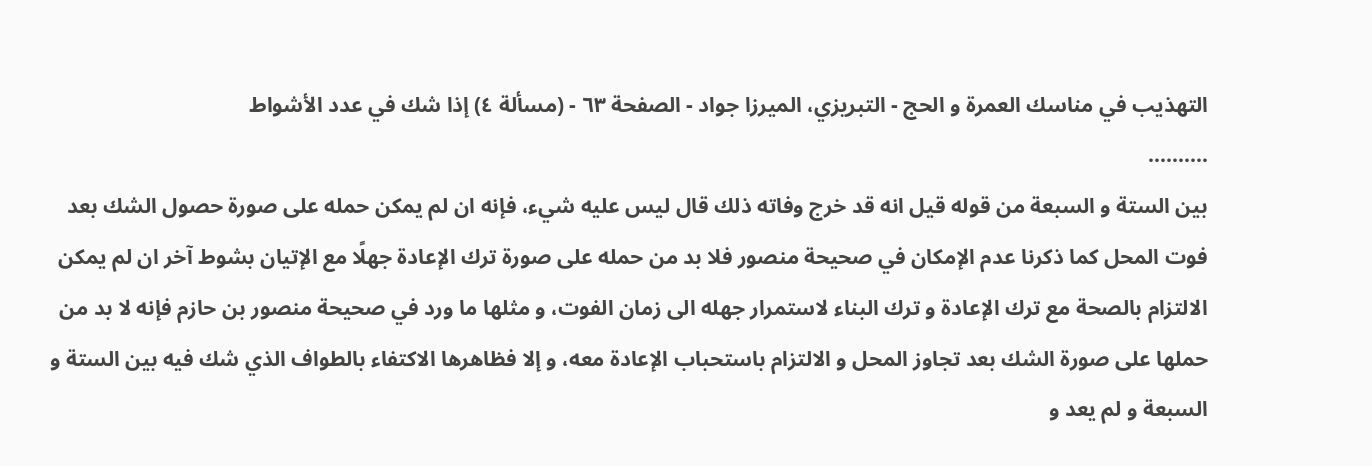التهذيب في مناسك العمرة و الحج - التبريزي، الميرزا جواد - الصفحة ٦٣ - (مسألة ٤) إذا شك في عدد الأشواط
..........
بين الستة و السبعة من قوله قيل انه قد خرج وفاته ذلك قال ليس عليه شيء، فإنه ان لم يمكن حمله على صورة حصول الشك بعد فوت المحل كما ذكرنا عدم الإمكان في صحيحة منصور فلا بد من حمله على صورة ترك الإعادة جهلًا مع الإتيان بشوط آخر ان لم يمكن الالتزام بالصحة مع ترك الإعادة و ترك البناء لاستمرار جهله الى زمان الفوت، و مثلها ما ورد في صحيحة منصور بن حازم فإنه لا بد من حملها على صورة الشك بعد تجاوز المحل و الالتزام باستحباب الإعادة معه، و إلا فظاهرها الاكتفاء بالطواف الذي شك فيه بين الستة و السبعة و لم يعد و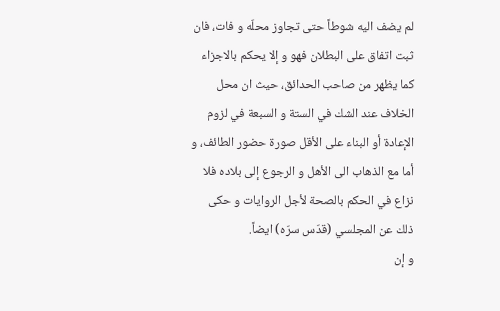لم يضف اليه شوطاً حتى تجاوز محلّه و فات، فان ثبت اتفاق على البطلان فهو و إلا يحكم بالاجزاء كما يظهر من صاحب الحدائق، حيث ان محل الخلاف عند الشك في الستة و السبعة في لزوم الإعادة أو البناء على الأقل صورة حضور الطائف، و أما مع الذهاب الى الأهل و الرجوع إلى بلاده فلا نزاع في الحكم بالصحة لأجل الروايات و حكى ذلك عن المجلسي (قدّس سرّه) ايضاً.
و إن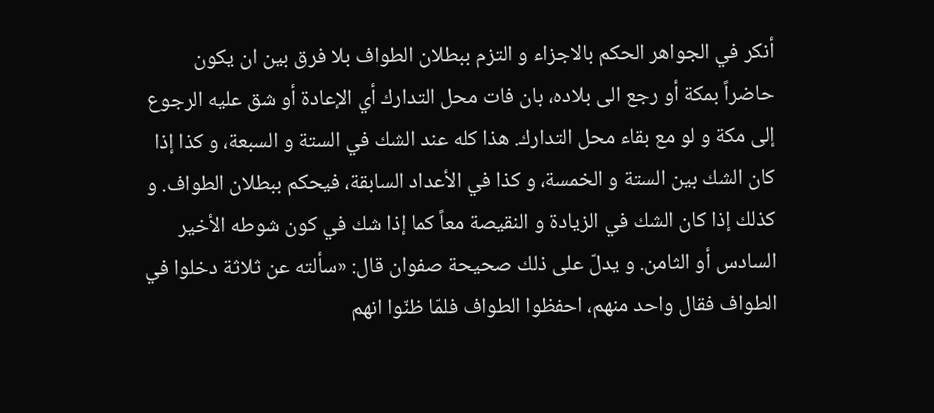أنكر في الجواهر الحكم بالاجزاء و التزم ببطلان الطواف بلا فرق بين ان يكون حاضراً بمكة أو رجع الى بلاده، بان فات محل التدارك أي الإعادة أو شق عليه الرجوع إلى مكة و لو مع بقاء محل التدارك. هذا كله عند الشك في الستة و السبعة، و كذا إذا كان الشك بين الستة و الخمسة، و كذا في الأعداد السابقة، فيحكم ببطلان الطواف. و كذلك إذا كان الشك في الزيادة و النقيصة معاً كما إذا شك في كون شوطه الأخير السادس أو الثامن. و يدلّ على ذلك صحيحة صفوان قال: «سألته عن ثلاثة دخلوا في الطواف فقال واحد منهم، احفظوا الطواف فلمّا ظنّوا انهم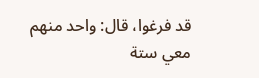قد فرغوا، قال: واحد منهم معي ستة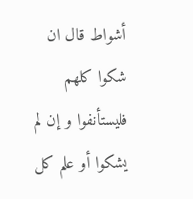أشواط قال ان شكوا كلهم فليستأنفوا و إن لم يشكوا أو علم كل